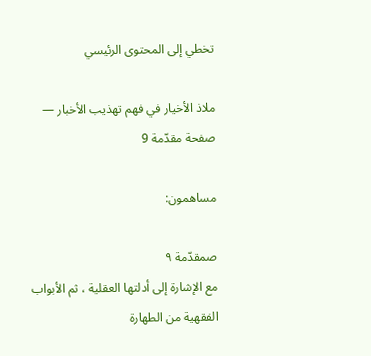تخطي إلى المحتوى الرئيسي

ملاذ الأخيار في فهم تهذيب الأخبار — صفحة مقدّمة 9

مساهمون:

صمقدّمة ٩
مع الإشارة إلى أدلتها العقلية ، ثم الأبواب الفقهية من الطهارة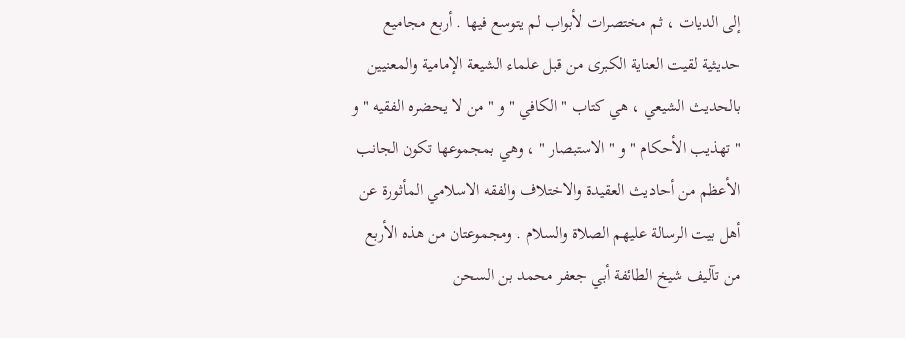إلى الديات ، ثم مختصرات لأبواب لم يتوسع فيها . أربع مجاميع حديثية لقيت العناية الكبرى من قبل علماء الشيعة الإمامية والمعنيين بالحديث الشيعي ، هي كتاب " الكافي " و " من لا يحضره الفقيه " و " تهذيب الأحكام " و " الاستبصار " ، وهي بمجموعها تكون الجانب الأعظم من أحاديث العقيدة والاختلاف والفقه الاسلامي المأثورة عن أهل بيت الرسالة عليهم الصلاة والسلام . ومجموعتان من هذه الأربع من تآليف شيخ الطائفة أبي جعفر محمد بن السحن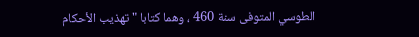الطوسي المتوفى سنة 460 ، وهما كتابا " تهذيب الأحكام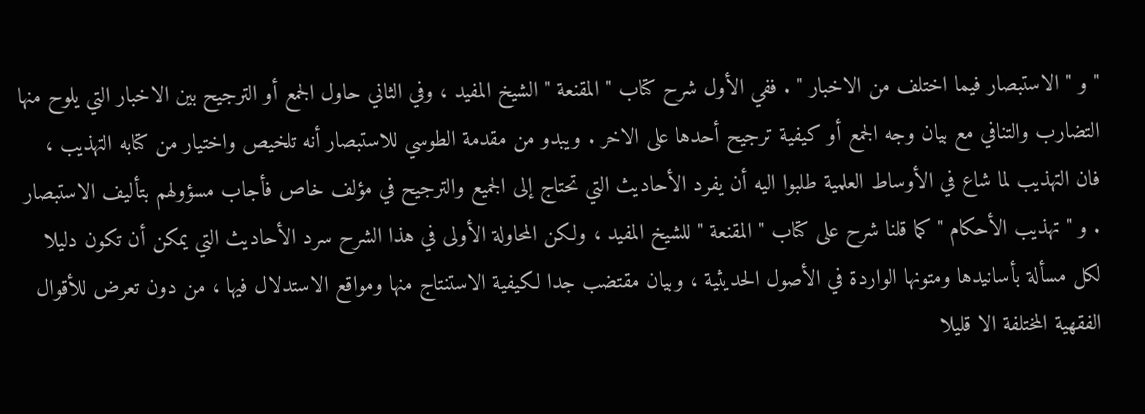" و " الاستبصار فيما اختلف من الاخبار " . ففي الأول شرح كتاب " المقنعة " الشيخ المفيد ، وفي الثاني حاول الجمع أو الترجيح بين الاخبار التي يلوح منها التضارب والتنافي مع بيان وجه الجمع أو كيفية ترجيح أحدها على الاخر . ويبدو من مقدمة الطوسي للاستبصار أنه تلخيص واختيار من كتابه التهذيب ، فان التهذيب لما شاع في الأوساط العلمية طلبوا اليه أن يفرد الأحاديث التي تحتاج إلى الجميع والترجيح في مؤلف خاص فأجاب مسؤولهم بتأليف الاستبصار . و " تهذيب الأحكام " كما قلنا شرح على كتاب " المقنعة " للشيخ المفيد ، ولكن المحاولة الأولى في هذا الشرح سرد الأحاديث التي يمكن أن تكون دليلا لكل مسألة بأسانيدها ومتونها الواردة في الأصول الحديثية ، وبيان مقتضب جدا لكيفية الاستنتاج منها ومواقع الاستدلال فيها ، من دون تعرض للأقوال الفقهية المختلفة الا قليلا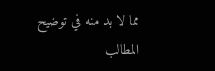مما لا بد منه في توضيح المطالب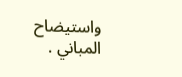واستيضاح المباني .